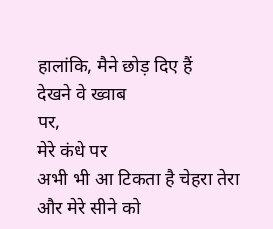हालांकि, मैने छोड़ दिए हैं
देखने वे ख्वाब
पर,
मेरे कंधे पर
अभी भी आ टिकता है चेहरा तेरा
और मेरे सीने को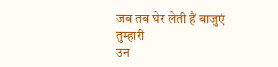जब तब घेर लेती हैं बाजुएं तुम्हारी
उन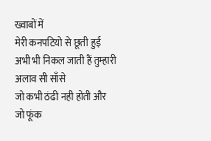ख्वाबों में
मेरी कनपटियो से छूती हुई
अभी भी निकल जाती हैं तुम्हारी अलाव सी साँसे
जो कभी ठंढी नही होती और
जो फूंक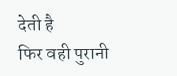देती है
फिर वही पुरानी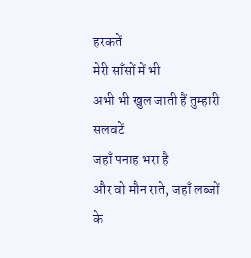हरकतें
मेरी साँसों में भी
अभी भी खुल जाती हैं तुम्हारी सलवटें
जहाँ पनाह भरा है
और वो मौन राते, जहाँ लब्जों के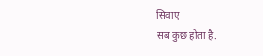सिवाए
सब कुछ होता है.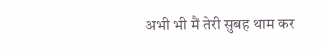अभी भी मैं तेरी सुबह थाम कर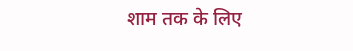शाम तक के लिए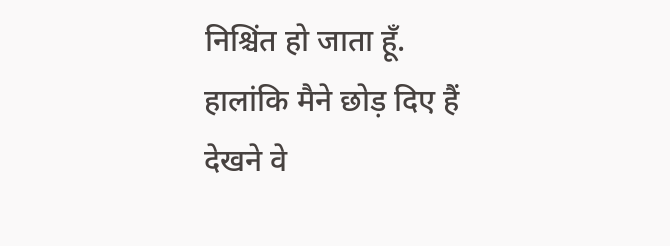निश्चिंत हो जाता हूँ.
हालांकि मैने छोड़ दिए हैं देखने वे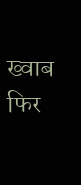ख्वाब
फिर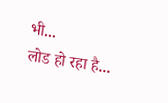भी...
लोड हो रहा है...